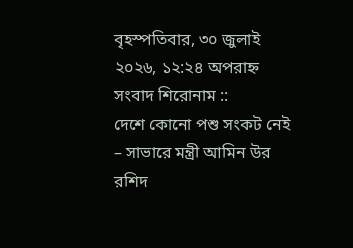বৃহস্পতিবার, ৩০ জুলাই ২০২৬, ১২:২৪ অপরাহ্ন
সংবাদ শিরোনাম ::
দেশে কোনো পশু সংকট নেই – সাভারে মন্ত্রী আমিন উর রশিদ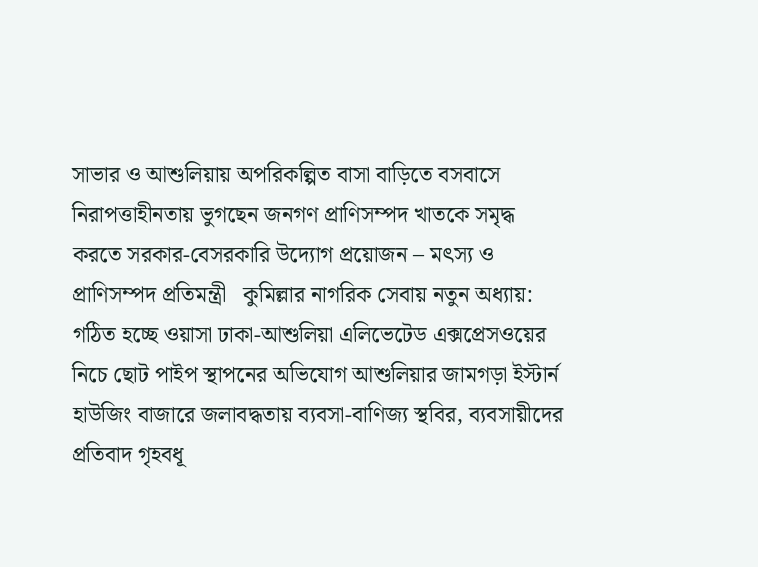সাভার ও আশুলিয়ায় অপরিকল্পিত বাসা বাড়িতে বসবাসে নিরাপত্তাহীনতায় ভুগছেন জনগণ প্রাণিসম্পদ খাতকে সমৃদ্ধ করতে সরকার-বেসরকারি উদ্যোগ প্রয়োজন – মৎস্য ও প্রাণিসম্পদ প্রতিমন্ত্রী   কুমিল্লার নাগরিক সেবায় নতুন অধ্যায়: গঠিত হচ্ছে ওয়াসা ঢাকা-আশুলিয়া এলিভেটেড এক্সপ্রেসওয়ের নিচে ছোট পাইপ স্থাপনের অভিযোগ আশুলিয়ার জামগড়া ইস্টার্ন হাউজিং বাজারে জলাবদ্ধতায় ব্যবসা-বাণিজ্য স্থবির, ব্যবসায়ীদের প্রতিবাদ গৃহবধূ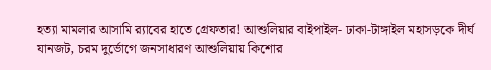হত্যা মামলার আসামি র‍্যাবের হাতে গ্রেফতার! আশুলিয়ার বাইপাইল- ঢাকা-টাঙ্গাইল মহাসড়কে দীর্ঘ যানজট, চরম দুর্ভোগে জনসাধারণ আশুলিয়ায় কিশোর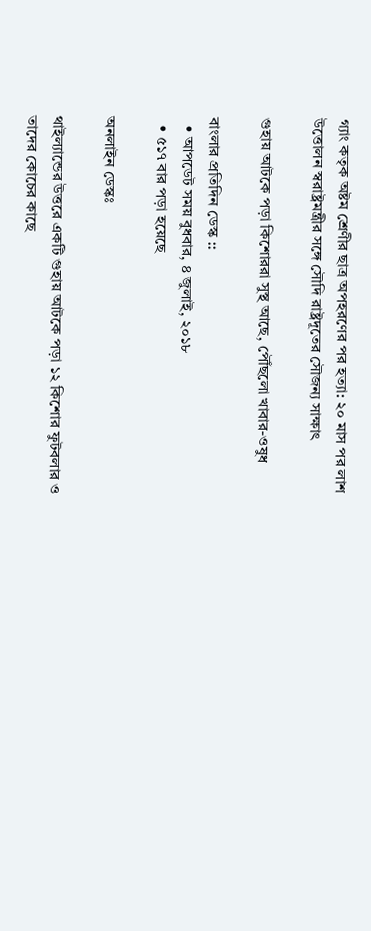গ্যাং কতৃক অষ্টম শ্রেণীর ছাত্র অপহরণের পর হত্যা: ২০ মাস পর লাশ উত্তোলন স্বরাষ্ট্রমন্ত্রীর সঙ্গে সৌদি রাষ্ট্রদূতের সৌজন্য সাক্ষাৎ

গুহায় আটকে পড়া কিশোররা সুস্থ আছে, পৌঁছলো খাবার-ওষুধ

বাংলার প্রতিদিন ডেস্ক ::
  • আপডেট সময় বুধবার, ৪ জুলাই, ২০১৮
  • ৫১৭ বার পড়া হয়েছে

অনলাইন ডেস্কঃ

থাইল্যান্ডের উত্তরে একটি গুহায় আটকে পড়া ১২ কিশোর ফুটবলার ও তাদের কোচের কাছে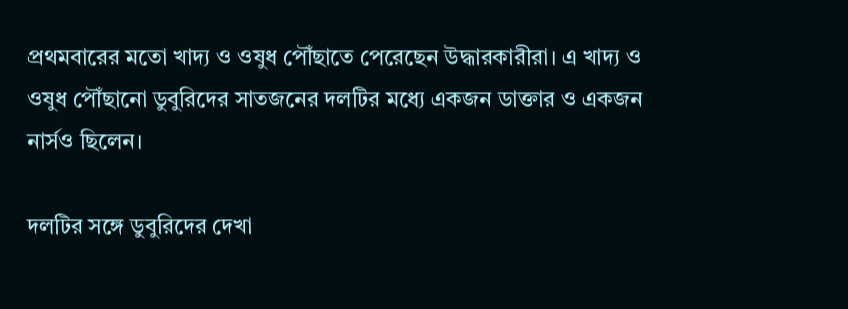প্রথমবারের মতো খাদ্য ও ওষুধ পৌঁছাতে পেরেছেন উদ্ধারকারীরা। এ খাদ্য ও ওষুধ পৌঁছানো ডুবুরিদের সাতজনের দলটির মধ্যে একজন ডাক্তার ও একজন নার্সও ছিলেন।

দলটির সঙ্গে ডুবুরিদের দেখা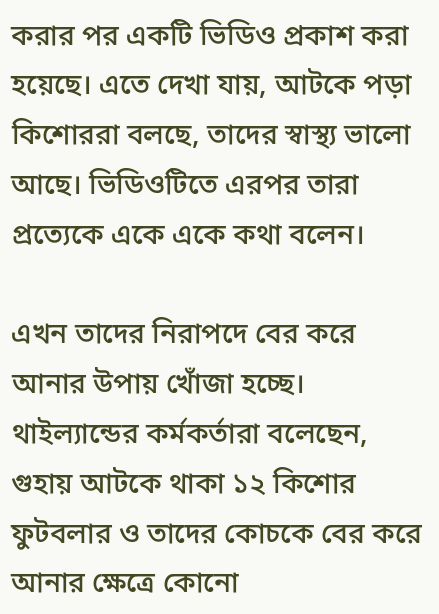করার পর একটি ভিডিও প্রকাশ করা হয়েছে। এতে দেখা যায়, আটকে পড়া কিশোররা বলছে, তাদের স্বাস্থ্য ভালো আছে। ভিডিওটিতে এরপর তারা প্রত্যেকে একে একে কথা বলেন।

এখন তাদের নিরাপদে বের করে আনার উপায় খোঁজা হচ্ছে। থাইল্যান্ডের কর্মকর্তারা বলেছেন, গুহায় আটকে থাকা ১২ কিশোর ফুটবলার ও তাদের কোচকে বের করে আনার ক্ষেত্রে কোনো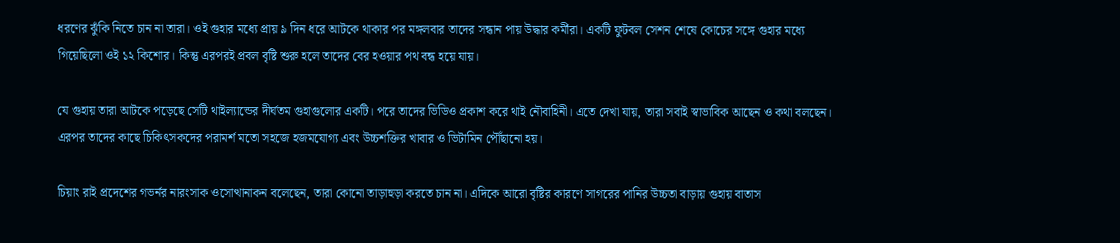ধরণের ঝুঁকি নিতে চান না তারা। ওই গুহার মধ্যে প্রায় ৯ দিন ধরে আটকে থাকার পর মঙ্গলবার তাদের সন্ধান পায় উদ্ধার কর্মীরা। একটি ফুটবল সেশন শেষে কোচের সঙ্গে গুহার মধ্যে গিয়েছিলো ওই ১২ কিশোর। কিন্তু এরপরই প্রবল বৃষ্টি শুরু হলে তাদের বের হওয়ার পথ বন্ধ হয়ে যায়।

যে গুহায় তারা আটকে পড়েছে সেটি থাইল্যান্ডের দীর্ঘতম গুহাগুলোর একটি। পরে তাদের ভিডিও প্রকাশ করে থাই নৌবাহিনী। এতে দেখা যায়, তারা সবাই স্বাভাবিক আছেন ও কথা বলছেন। এরপর তাদের কাছে চিকিৎসকদের পরামর্শ মতো সহজে হজমযোগ্য এবং উচ্চশক্তির খাবার ও ভিটামিন পৌঁছানো হয়।

চিয়াং রাই প্রদেশের গভর্নর নারংসাক ওসোত্থানাকন বলেছেন, তারা কোনো তাড়াহুড়া করতে চান না। এদিকে আরো বৃষ্টির কারণে সাগরের পানির উচ্চতা বাড়ায় গুহায় বাতাস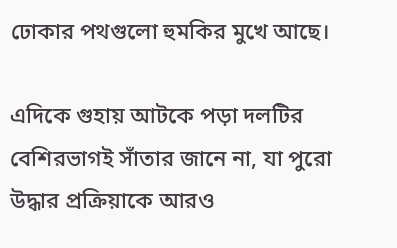ঢোকার পথগুলো হুমকির মুখে আছে।

এদিকে গুহায় আটকে পড়া দলটির বেশিরভাগই সাঁতার জানে না, যা পুরো উদ্ধার প্রক্রিয়াকে আরও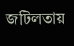জটিলতায়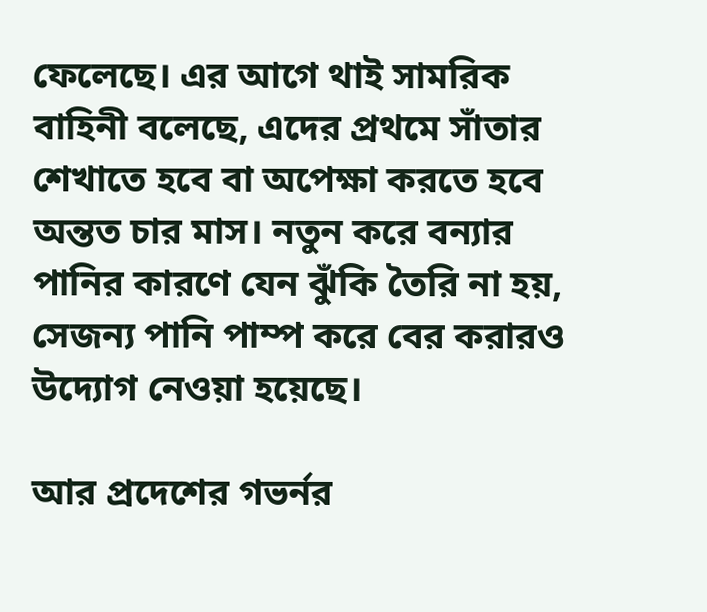ফেলেছে। এর আগে থাই সামরিক বাহিনী বলেছে, এদের প্রথমে সাঁতার শেখাতে হবে বা অপেক্ষা করতে হবে অন্তত চার মাস। নতুন করে বন্যার পানির কারণে যেন ঝুঁকি তৈরি না হয়, সেজন্য পানি পাম্প করে বের করারও উদ্যোগ নেওয়া হয়েছে।

আর প্রদেশের গভর্নর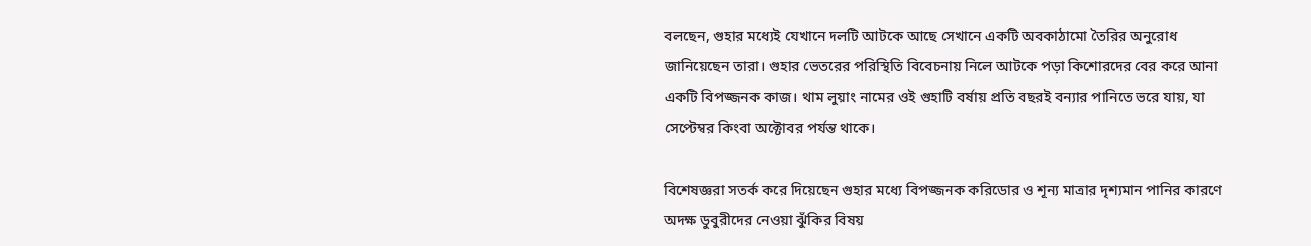বলছেন, গুহার মধ্যেই যেখানে দলটি আটকে আছে সেখানে একটি অবকাঠামো তৈরির অনুরোধ জানিয়েছেন তারা। গুহার ভেতরের পরিস্থিতি বিবেচনায় নিলে আটকে পড়া কিশোরদের বের করে আনা একটি বিপজ্জনক কাজ। থাম লুয়াং নামের ওই গুহাটি বর্ষায় প্রতি বছরই বন্যার পানিতে ভরে যায়, যা সেপ্টেম্বর কিংবা অক্টোবর পর্যন্ত থাকে।

বিশেষজ্ঞরা সতর্ক করে দিয়েছেন গুহার মধ্যে বিপজ্জনক করিডোর ও শূন্য মাত্রার দৃশ্যমান পানির কারণে অদক্ষ ডুবুরীদের নেওয়া ঝুঁকির বিষয়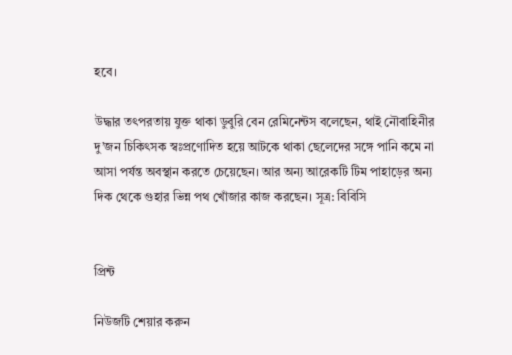হবে।

উদ্ধার তৎপরতায় যুক্ত থাকা ডুবুরি বেন রেমিনেন্টস বলেছেন, থাই নৌবাহিনীর দু’জন চিকিৎসক স্বঃপ্রণোদিত হয়ে আটকে থাকা ছেলেদের সঙ্গে পানি কমে না আসা পর্যন্ত অবস্থান করতে চেয়েছেন। আর অন্য আরেকটি টিম পাহাড়ের অন্য দিক থেকে গুহার ভিন্ন পথ খোঁজার কাজ করছেন। সূত্র: বিবিসি


প্রিন্ট

নিউজটি শেয়ার করুন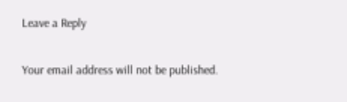Leave a Reply

Your email address will not be published.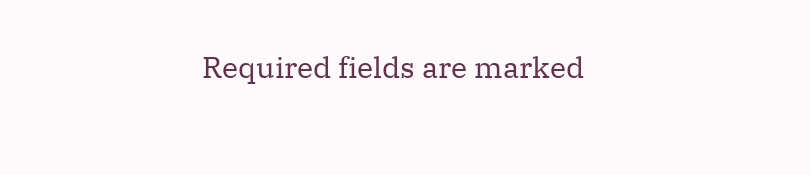Required fields are marked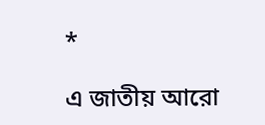*

এ জাতীয় আরো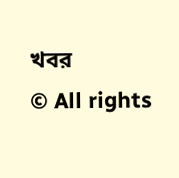খবর
© All rights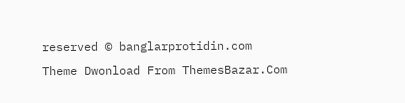reserved © banglarprotidin.com
Theme Dwonload From ThemesBazar.Com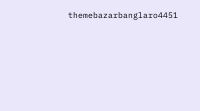themebazarbanglaro4451